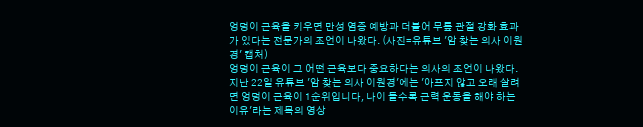엉덩이 근육을 키우면 만성 염증 예방과 더불어 무릎 관절 강화 효과가 있다는 전문가의 조언이 나왔다. (사진=유튜브 '암 찾는 의사 이원경' 캡처)
엉덩이 근육이 그 어떤 근육보다 중요하다는 의사의 조언이 나왔다.
지난 22일 유튜브 '암 찾는 의사 이원경'에는 '아프지 않고 오래 살려면 엉덩이 근육이 1순위입니다, 나이 들수록 근력 운동을 해야 하는 이유'라는 제목의 영상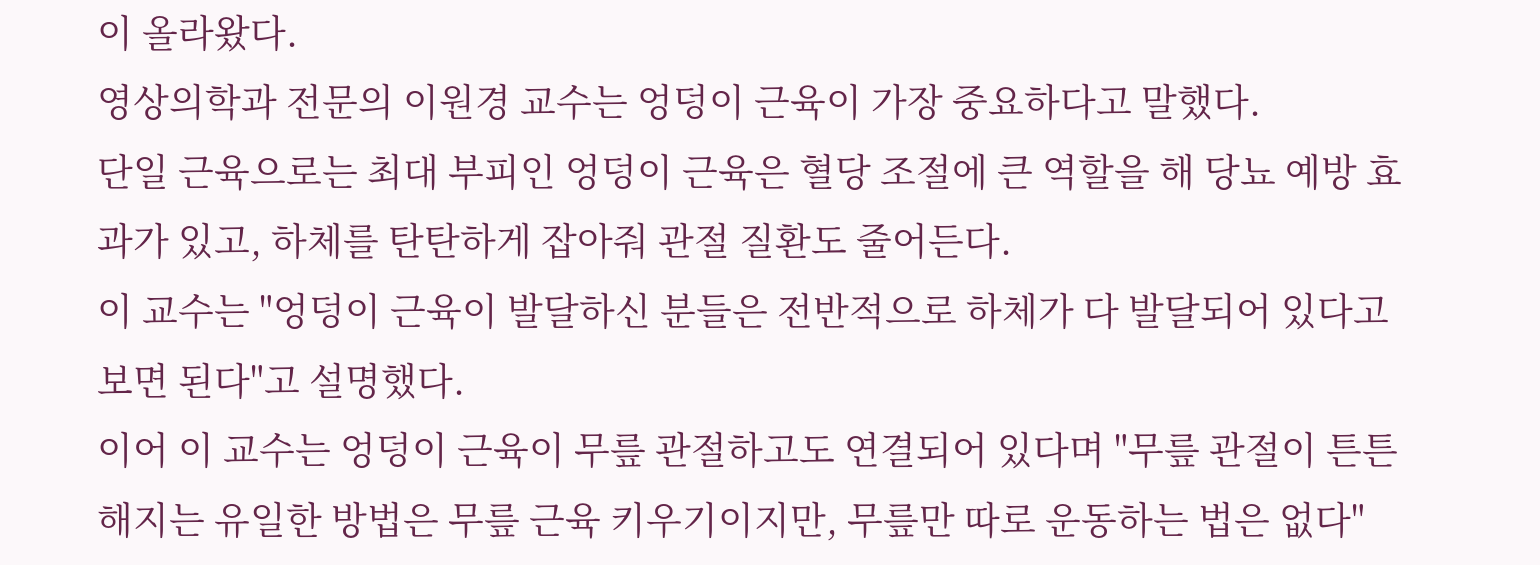이 올라왔다.
영상의학과 전문의 이원경 교수는 엉덩이 근육이 가장 중요하다고 말했다.
단일 근육으로는 최대 부피인 엉덩이 근육은 혈당 조절에 큰 역할을 해 당뇨 예방 효과가 있고, 하체를 탄탄하게 잡아줘 관절 질환도 줄어든다.
이 교수는 "엉덩이 근육이 발달하신 분들은 전반적으로 하체가 다 발달되어 있다고 보면 된다"고 설명했다.
이어 이 교수는 엉덩이 근육이 무릎 관절하고도 연결되어 있다며 "무릎 관절이 튼튼해지는 유일한 방법은 무릎 근육 키우기이지만, 무릎만 따로 운동하는 법은 없다"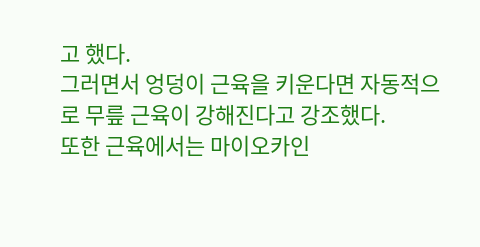고 했다.
그러면서 엉덩이 근육을 키운다면 자동적으로 무릎 근육이 강해진다고 강조했다.
또한 근육에서는 마이오카인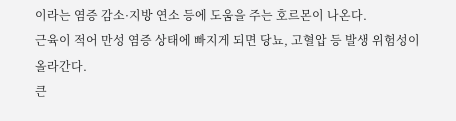이라는 염증 감소·지방 연소 등에 도움을 주는 호르몬이 나온다.
근육이 적어 만성 염증 상태에 빠지게 되면 당뇨, 고혈압 등 발생 위험성이 올라간다.
큰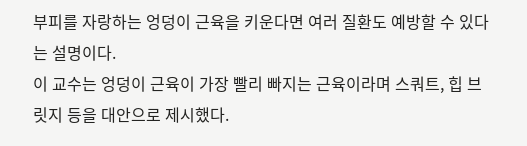부피를 자랑하는 엉덩이 근육을 키운다면 여러 질환도 예방할 수 있다는 설명이다.
이 교수는 엉덩이 근육이 가장 빨리 빠지는 근육이라며 스쿼트, 힙 브릿지 등을 대안으로 제시했다.